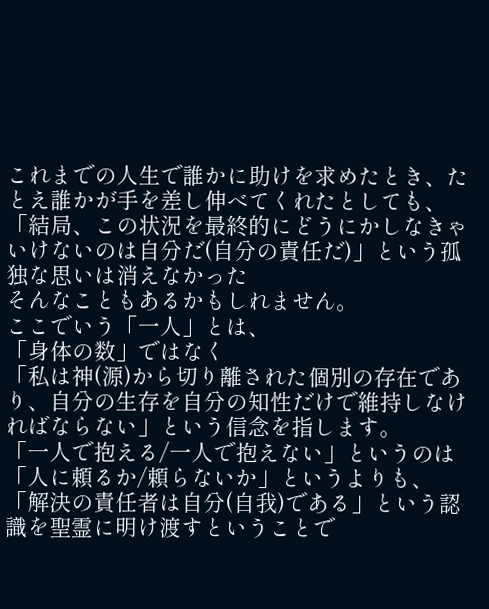これまでの人生で誰かに助けを求めたとき、たとえ誰かが手を差し伸べてくれたとしても、
「結局、この状況を最終的にどうにかしなきゃいけないのは自分だ(自分の責任だ)」という孤独な思いは消えなかった
そんなこともあるかもしれません。
ここでいう「一人」とは、
「身体の数」ではなく
「私は神(源)から切り離された個別の存在であり、自分の生存を自分の知性だけで維持しなければならない」という信念を指します。
「一人で抱える/一人で抱えない」というのは「人に頼るか/頼らないか」というよりも、
「解決の責任者は自分(自我)である」という認識を聖霊に明け渡すということで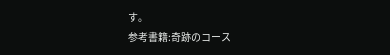す。
参考書籍:奇跡のコース